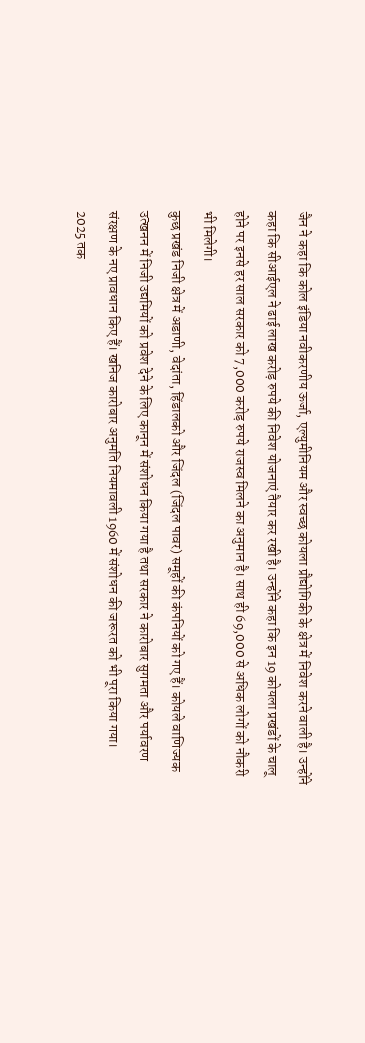जैन ने कहा कि कोल इंडिया नवीकरणीय ऊर्जा, एल्युमीनियम और स्वच्छ कोयला प्रौद्योगिकी के क्षेत्र में निवेश करने वाली है। उन्होंने कहा कि सीआईएल ने ढाई लाख करोड़ रुपये की निवेश योजनाएं तैयार कर रखी है। उन्होंने कहा कि इन 19 कोयला प्रखंडों के चालू होने पर इनसे हर साल सरकार को 7,000 करोड़ रुपये राजस्व मिलने का अनुमान है। साथ ही 69,000 से अधिक लोगों को नौकरी भी मिलेगी।
कुछ प्रखंड निजी क्षेत्र में अडाणी, वेदांता, हिंडालको और जिंदल (जिंदल पावर) समूहों की कंपनियों को गए हैं। कोयले वाणिज्यक उत्खनन में निजी उद्यमियों को प्रवेश देने के लिए कानून में संशोधन किया गया है तथा सरकार ने कारोबार सुगमता और पर्यावरण संरक्षण के नए प्रावधान किए हैं। खनिज कारोबार अनुमति नियमावली 1960 में संशोधन की जरूरत को भी पूरा किया गया।
2025 तक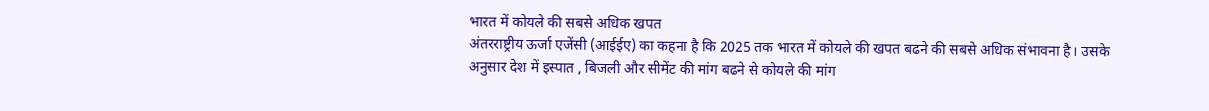भारत में कोयले की सबसे अधिक खपत
अंतरराष्ट्रीय ऊर्जा एजेंसी (आईईए) का कहना है कि 2025 तक भारत में कोयले की खपत बढने की सबसे अधिक संभावना है। उसके अनुसार देश में इस्पात , बिजली और सीमेंट की मांग बढने से कोयले की मांग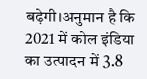बढ़ेगी।अनुमान है कि 2021 में कोल इंडिया का उत्पादन में 3.8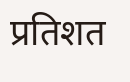प्रतिशत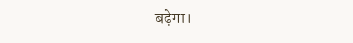बढ़ेगा।